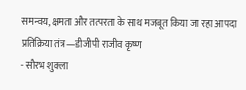समन्वय, क्षमता और तत्परता के साथ मजबूत किया जा रहा आपदा प्रतिक्रिया तंत्र—डीजीपी राजीव कृष्ण
- सौरभ शुक्ला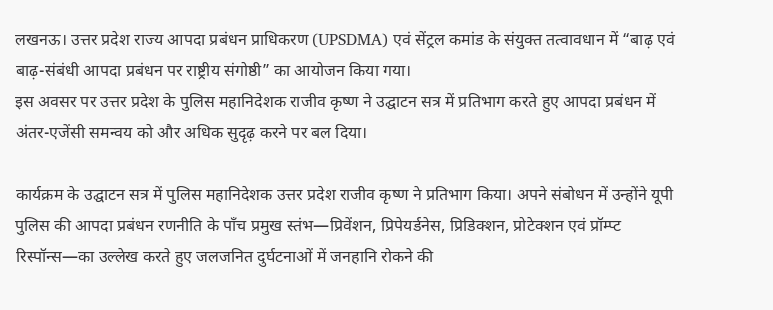लखनऊ। उत्तर प्रदेश राज्य आपदा प्रबंधन प्राधिकरण (UPSDMA) एवं सेंट्रल कमांड के संयुक्त तत्वावधान में “बाढ़ एवं बाढ़-संबंधी आपदा प्रबंधन पर राष्ट्रीय संगोष्ठी” का आयोजन किया गया।
इस अवसर पर उत्तर प्रदेश के पुलिस महानिदेशक राजीव कृष्ण ने उद्घाटन सत्र में प्रतिभाग करते हुए आपदा प्रबंधन में अंतर-एजेंसी समन्वय को और अधिक सुदृढ़ करने पर बल दिया।

कार्यक्रम के उद्घाटन सत्र में पुलिस महानिदेशक उत्तर प्रदेश राजीव कृष्ण ने प्रतिभाग किया। अपने संबोधन में उन्होंने यूपी पुलिस की आपदा प्रबंधन रणनीति के पाँच प्रमुख स्तंभ—प्रिवेंशन, प्रिपेयर्डनेस, प्रिडिक्शन, प्रोटेक्शन एवं प्रॉम्प्ट रिस्पॉन्स—का उल्लेख करते हुए जलजनित दुर्घटनाओं में जनहानि रोकने की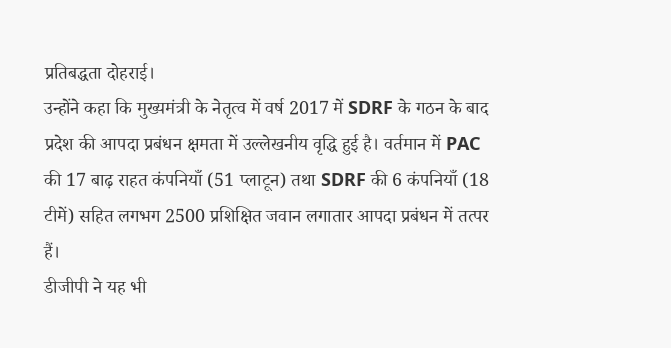प्रतिबद्धता दोहराई।
उन्होंने कहा कि मुख्यमंत्री के नेतृत्व में वर्ष 2017 में SDRF के गठन के बाद प्रदेश की आपदा प्रबंधन क्षमता में उल्लेखनीय वृद्धि हुई है। वर्तमान में PAC की 17 बाढ़ राहत कंपनियाँ (51 प्लाटून) तथा SDRF की 6 कंपनियाँ (18 टीमें) सहित लगभग 2500 प्रशिक्षित जवान लगातार आपदा प्रबंधन में तत्पर हैं।
डीजीपी ने यह भी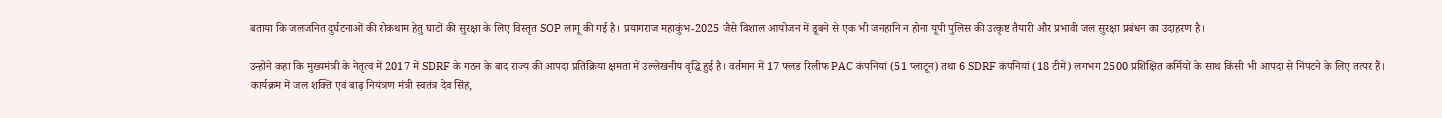बताया कि जलजनित दुर्घटनाओं की रोकथाम हेतु घाटों की सुरक्षा के लिए विस्तृत SOP लागू की गई है। प्रयागराज महाकुंभ-2025 जैसे विशाल आयोजन में डूबने से एक भी जनहानि न होना यूपी पुलिस की उत्कृष्ट तैयारी और प्रभावी जल सुरक्षा प्रबंधन का उदाहरण है।

उन्होंने कहा कि मुख्यमंत्री के नेतृत्व में 2017 में SDRF के गठन के बाद राज्य की आपदा प्रतिक्रिया क्षमता में उल्लेखनीय वृद्धि हुई है। वर्तमान में 17 फ्लड रिलीफ PAC कंपनियां (51 प्लाटून) तथा 6 SDRF कंपनियां (18 टीमें) लगभग 2500 प्रशिक्षित कर्मियों के साथ किसी भी आपदा से निपटने के लिए तत्पर हैं।
कार्यक्रम में जल शक्ति एवं बाढ़ नियंत्रण मंत्री स्वतंत्र देव सिंह,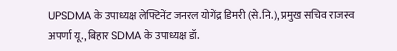UPSDMA के उपाध्यक्ष लेफ्टिनेंट जनरल योगेंद्र डिमरी (से.नि.), प्रमुख सचिव राजस्व अपर्णा यू., बिहार SDMA के उपाध्यक्ष डॉ.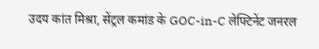उदय कांत मिश्रा, सेंट्रल कमांड के GOC-in-C लेफ्टिनेंट जनरल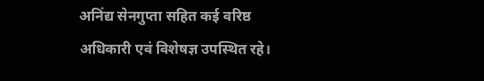अनिंद्य सेनगुप्ता सहित कई वरिष्ठ अधिकारी एवं विशेषज्ञ उपस्थित रहे।